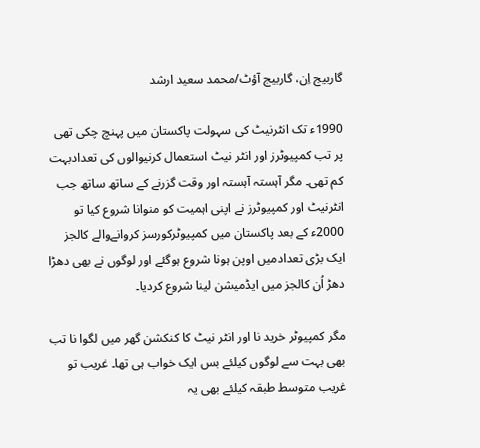گاربیج اِن، گاربیج آؤٹ/محمد سعید ارشد

1990ء تک انٹرنیٹ کی سہولت پاکستان میں پہنچ چکی تھی پر تب کمپیوٹرز اور انٹر نیٹ استعمال کرنیوالوں کی تعدادبہت کم تھی۔ مگر آہستہ آہستہ اور وقت گزرنے کے ساتھ ساتھ جب انٹرنیٹ اور کمپیوٹرز نے اپنی اہمیت کو منوانا شروع کیا تو 2000ء کے بعد پاکستان میں کمپیوٹرکورسز کروانےوالے کالجز ایک بڑی تعدادمیں اوپن ہونا شروع ہوگئے اور لوگوں نے بھی دھڑا دھڑ اُن کالجز میں ایڈمیشن لینا شروع کردیا۔

مگر کمپیوٹر خرید نا اور انٹر نیٹ کا کنکشن گھر میں لگوا نا تب بھی بہت سے لوگوں کیلئے بس ایک خواب ہی تھا۔ غریب تو غریب متوسط طبقہ کیلئے بھی یہ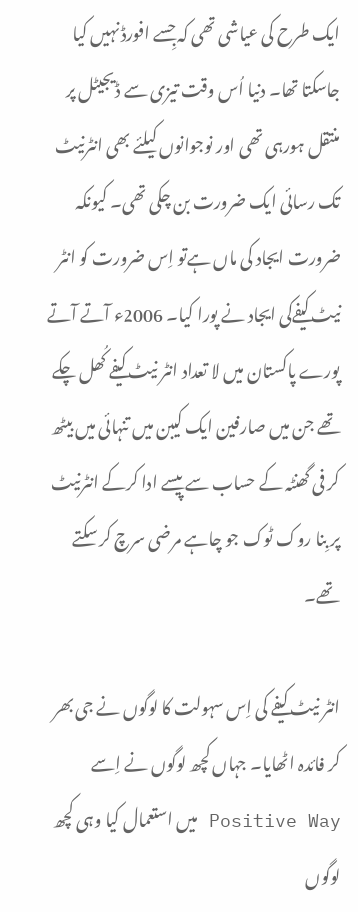ایک طرح کی عیاشی تھی کہ جِسے افورڈ نہیں کیا جاسکتا تھا۔ دنیا اُس وقت تیزی سے ڈیجیٹل پر منتقل ہورہی تھی اور نوجوانوں کیلئے بھی انٹرنیٹ تک رسائی ایک ضرورت بن چکی تھی۔ کیونکہ ضرورت ایجاد کی ماں ہےتو اِس ضرورت کو انٹر نیٹ کیفےکی ایجاد نے پورا کیا۔ 2006ء آتے آتے پورے پاکستان میں لا تعداد انٹر نیٹ کیفے کُھل چکے تھے جن میں صارفین ایک کیبن میں تنہائی میں بیٹھ کر فی گھنٹہ کے حساب سے پیسے ادا کرکے انٹرنیٹ پر بِنا روک ٹوک جو چاہے مرضی سرچ کر سکتے تھے۔

انٹر نیٹ کیفے کی اِس سہولت کا لوگوں نے جی بھر کر فائدہ اٹھایا۔ جہاں کچھ لوگوں نے اِسے Positive Way میں استعمال کیا وہی کچھ لوگوں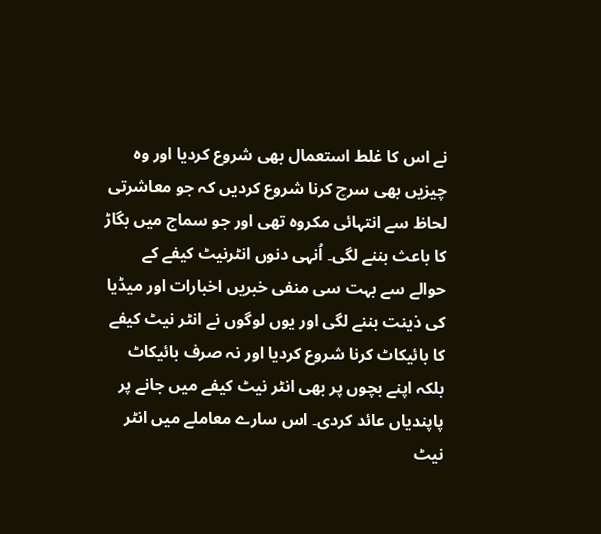نے اس کا غلط استعمال بھی شروع کردیا اور وہ چیزیں بھی سرچ کرنا شروع کردیں کہ جو معاشرتی لحاظ سے انتہائی مکروہ تھی اور جو سماج میں بگاڑ کا باعث بننے لگی۔ اُنہی دنوں انٹرنیٹ کیفے کے حوالے سے بہت سی منفی خبریں اخبارات اور میڈیا کی ذینت بننے لگی اور یوں لوگوں نے انٹر نیٹ کیفے کا بائیکاٹ کرنا شروع کردیا اور نہ صرف بائیکاٹ بلکہ اپنے بچوں پر بھی انٹر نیٹ کیفے میں جانے پر پاپندیاں عائد کردی۔ اس سارے معاملے میں انٹر نیٹ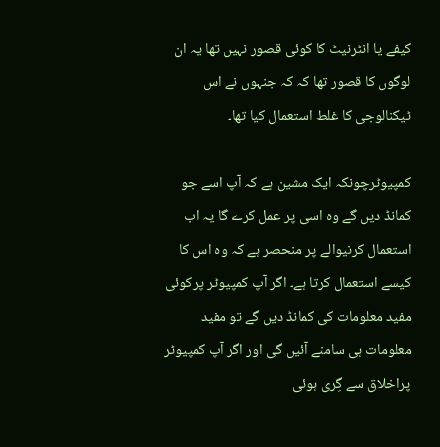کیفے یا انٹرنیٹ کا کوئی قصور نہیں تھا یہ ان لوگوں کا قصور تھا کہ کہ جنہوں نے اس ٹیکنالوجی کا غلط استعمال کیا تھا۔

کمپیوٹرچونکہ ایک مشین ہے کہ آپ اسے جو کمانڈ دیں گے وہ اسی پر عمل کرے گا یہ اب استعمال کرنیوالے پر منحصر ہے کہ وہ اس کا کیسے استعمال کرتا ہے۔ اگر آپ کمپیوٹر پرکوئی مفید معلومات کی کمانڈ دیں گے تو مفید معلومات ہی سامنے آئیں گی اور اگر آپ کمپیوٹر پراخلاق سے گِری ہوئی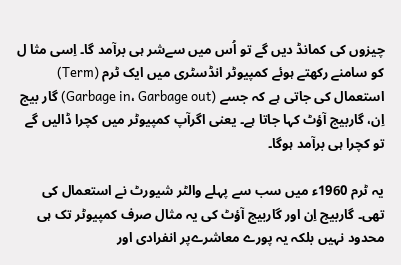چیزوں کی کمانڈ دیں گے تو اُس میں سےشر ہی برآمد گا۔ اِسی مثا ل کو سامنے رکھتے ہوئے کمپیوٹر انڈسٹری میں ایک ٹرم (Term) استعمال کی جاتی ہے کہ جسے (Garbage in، Garbage out) گار بیج اِن، گاربیج آؤٹ کہا جاتا ہے۔ یعنی اگرآپ کمپیوٹر میں کچرا ڈالیں گے تو کچرا ہی برآمد ہوگا۔

یہ ٹرم 1960ء میں سب سے پہلے والٹر شیورٹ نے استعمال کی تھی۔ گاربیج اِن اور گاربیج آؤٹ کی یہ مثال صرف کمپیوٹر تک ہی محدود نہیں بلکہ یہ پورے معاشرےپر انفرادی اور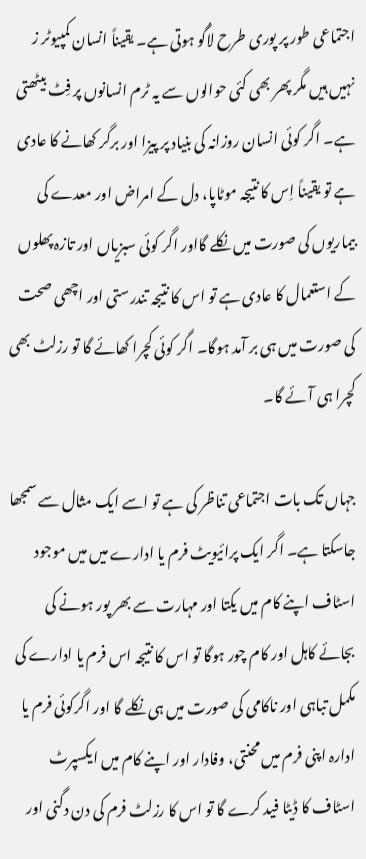اجتماعی طور پر پوری طرح لاگُو ہوتی ہے۔ یقیناً انسان کمپیوٹر ز نہیں ہیں مگر پھر بھی کئی حوالوں سے یہ ٹرم انسانوں پر فِٹ بیٹھتی ہے۔ اگر کوئی انسان روزانہ کی بنیاد پر پیزا اور برگر کھانے کا عادی ہے تو یقیناً اِس کا نتیجہ موٹاپا، دل کے امراض اور معدے کی بیماریوں کی صورت میں نکلے گااور اگر کوئی سبزیاں اور تازہ پھلوں کے استعمال کا عادی ہے تو اس کا نتیجہ تندرستی اور اچھی صحت کی صورت میں ہی بر آمد ہوگا۔ اگر کوئی کچرا کھائے گا تو رزلٹ بھی کچرا ہی آئے گا۔

جہاں تک بات اجتماعی تناظر کی ہے تو اسے ایک مثال سے سمجھا جاسکتا ہے۔ اگر ایک پرائیویٹ فرم یا ادارے میں میں موجود اسٹاف اپنے کام میں یکتا اور مہارت سے بھر پور ہونے کی بجائے کاہل اور کام چور ہوگا تو اس کا نتیجہ اس فرم یا ادارے کی مکمل تباہی اور ناکامی کی صورت میں ہی نکلے گا اور اگرکوئی فرم یا ادارہ اپنی فرم میں محنتی، وفادار اور اپنے کام میں ایکسپرٹ اسٹاف کا ڈیٹا فید کرے گا تو اس کا رزلٹ فرم کی دن دگنی اور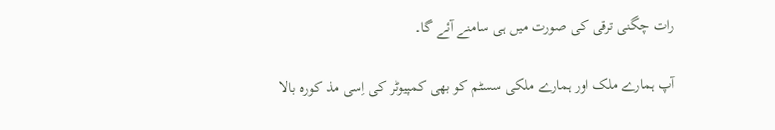رات چگنی ترقی کی صورت میں ہی سامنے آئے گا۔

آپ ہمارے ملک اور ہمارے ملکی سسٹم کو بھی کمپیوٹر کی اِسی مذ کورہ بالا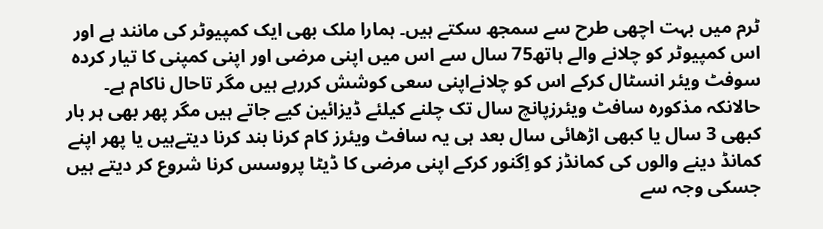ٹرم میں بہت اچھی طرح سے سمجھ سکتے ہیں۔ ہمارا ملک بھی ایک کمپیوٹر کی مانند ہے اور اس کمپیوٹر کو چلانے والے ہاتھ75 سال سے اس میں اپنی مرضی اور اپنی کمپنی کا تیار کردہ سوفٹ ویئر انسٹال کرکے اس کو چلانےاپنی سعی کوشش کررہے ہیں مگر تاحال ناکام ہے۔ حالانکہ مذکورہ سافٹ ویئرزپانچ سال تک چلنے کیلئے ڈیزائین کیے جاتے ہیں مگر پھر بھی ہر بار کبھی 3 سال یا کبھی اڑھائی سال بعد ہی یہ سافٹ ویئرز کام کرنا بند کرنا دیتےہیں یا پھر اپنے کمانڈ دینے والوں کی کمانڈز کو اِگنور کرکے اپنی مرضی کا ڈیٹا پروسس کرنا شروع کر دیتے ہیں جسکی وجہ سے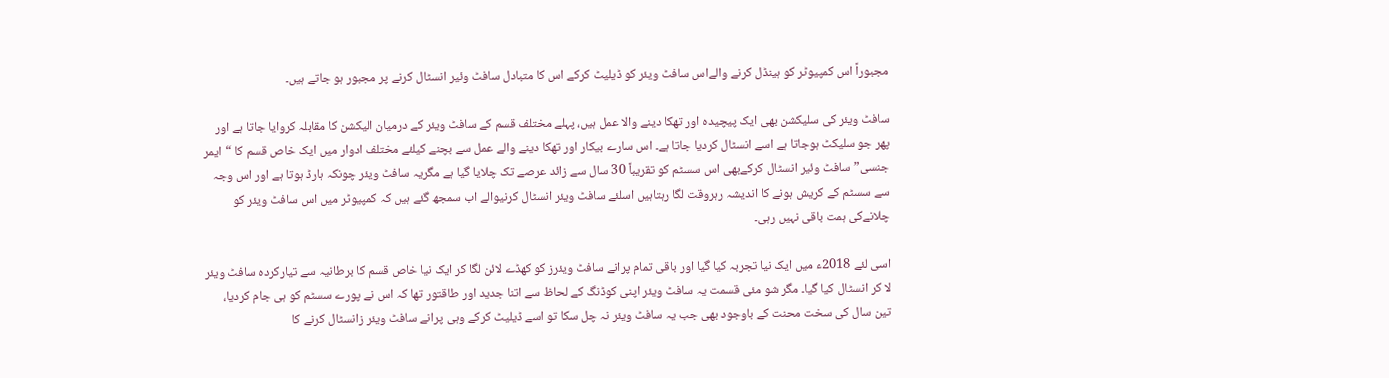مجبوراً اس کمپیوٹر کو ہینڈل کرنے والےاس سافٹ ویئر کو ڈیلیٹ کرکے اس کا متبادل سافٹ وئیر انسٹال کرنے پر مجبور ہو جاتے ہیں۔

سافٹ ویئر کی سلیکشن بھی ایک پیچیدہ اور تھکا دینے والا عمل ہیں، پہلے مختلف قسم کے سافٹ ویئر کے درمیان الیکشن کا مقابلہ کروایا جاتا ہے اور پھر جو سلیکٹ ہوجاتا ہے اسے انسٹال کردیا جاتا ہے۔ اس سارے بیکار اور تھکا دینے والے عمل سے بچنے کیلئے مختلف ادوار میں ایک خاص قسم کا “ایمر جنسی” سافٹ وئیر انسٹال کرکےبھی اس سسٹم کو تقریباً 30 سال سے زائد عرصے تک چلایا گیا ہے مگریہ سافٹ ویئر چونکہ ہارڈ ہوتا ہے اور اس وجہ سے سسٹم کے کریش ہونے کا اندیشہ رہروقت لگا رہتاہیں اسلئے سافٹ ویئر انسٹال کرنیوالے اب سمجھ گئے ہیں کہ کمپیوٹر میں اس سافٹ ویئر کو چلانےکی ہمت باقی نہیں رہی۔

اسی لئے 2018ء میں ایک نیا تجربہ کیا گیا اور باقی تمام پرانے سافٹ ویئرز کو کھڈے لائن لگا کر ایک نیا خاص قسم کا برطانیہ سے تیارکردہ سافٹ ویئر لا کر انسٹال کیا گیا۔ مگر شو مئی قسمت یہ سافٹ ویئر اپنی کوڈنگ کے لحاظ سے اتنا جدید اور طاقتور تھا کہ اس نے پورے سسٹم کو ہی جام کردیا، تین سال کی سخت محنت کے باوجود بھی جب یہ سافٹ ویئر نہ چل سکا تو اسے ڈیلیٹ کرکے وہی پرانے سافٹ ویئر زانسٹال کرنے کا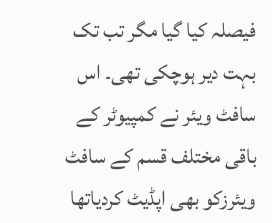فیصلہ کیا گیا مگر تب تک بہت دیر ہوچکی تھی۔ اس سافٹ ویئر نے کمپیوٹر کے باقی مختلف قسم کے سافٹ ویئرزکو بھی اپڈیٹ کردیاتھا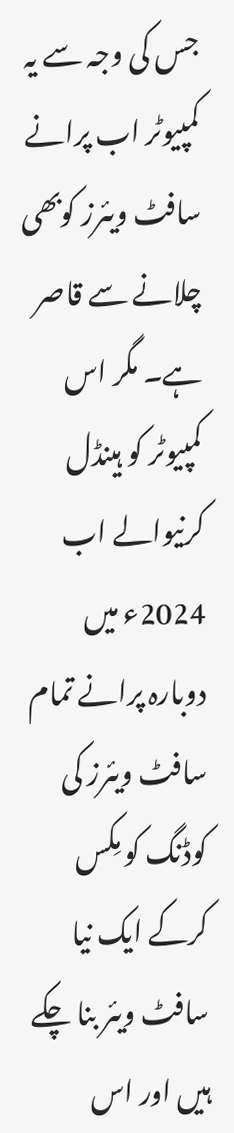جس کی وجہ سے یہ کمپیوٹر اب پرانے سافٹ ویئرز کوبھی چلانے سے قاصر ہے۔ مگر اس کمپیوٹر کو ہینڈل کرنیوالے اب 2024ء میں دوبارہ پرانے تمام سافٹ ویئرز کی کوڈنگ کو مِکس کرکے ایک نیا سافٹ ویئر بنا چکے ہیں اور اس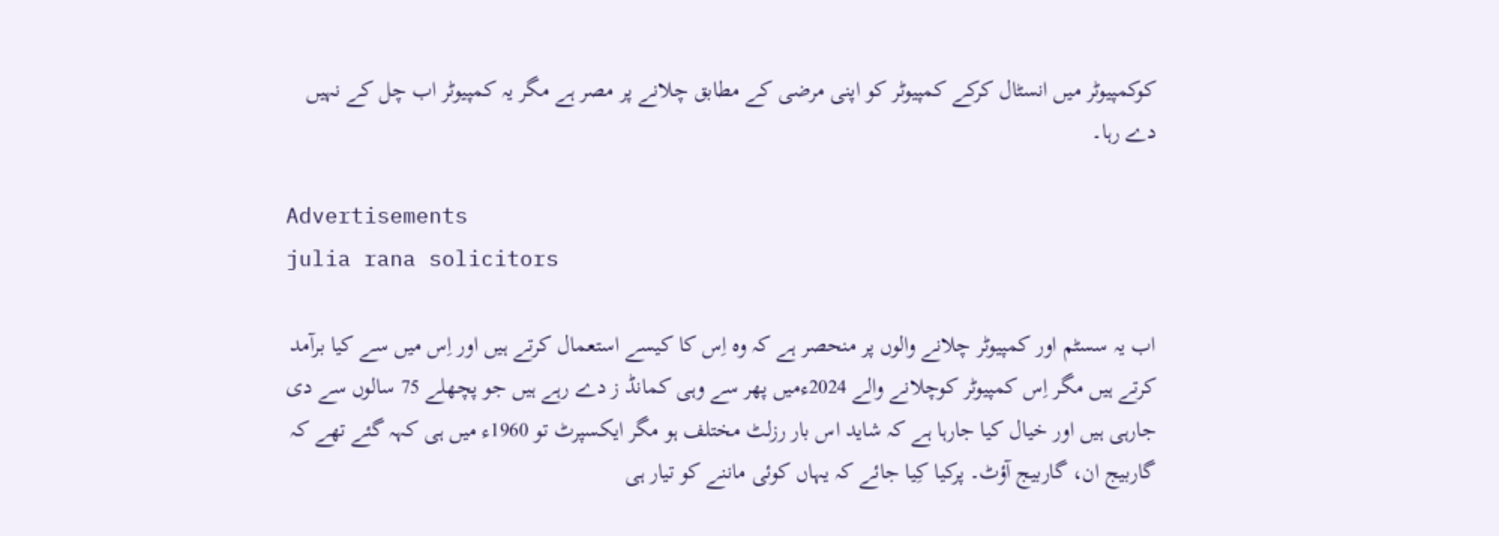کوکمپیوٹر میں انسٹال کرکے کمپیوٹر کو اپنی مرضی کے مطابق چلانے پر مصر ہے مگر یہ کمپیوٹر اب چل کے نہیں دے رہا۔

Advertisements
julia rana solicitors

اب یہ سسٹم اور کمپیوٹر چلانے والوں پر منحصر ہے کہ وہ اِس کا کیسے استعمال کرتے ہیں اور اِس میں سے کیا برآمد کرتے ہیں مگر اِس کمپیوٹر کوچلانے والے 2024ءمیں پھر سے وہی کمانڈ ز دے رہے ہیں جو پچھلے 75 سالوں سے دی جارہی ہیں اور خیال کیا جارہا ہے کہ شاید اس بار رزلٹ مختلف ہو مگر ایکسپرٹ تو 1960ء میں ہی کہہ گئے تھے کہ گاربیج ان، گاربیج آؤٹ۔ پرکیا کِیا جائے کہ یہاں کوئی ماننے کو تیار ہی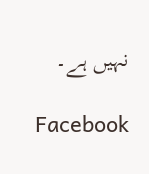نہیں ہے۔

Facebook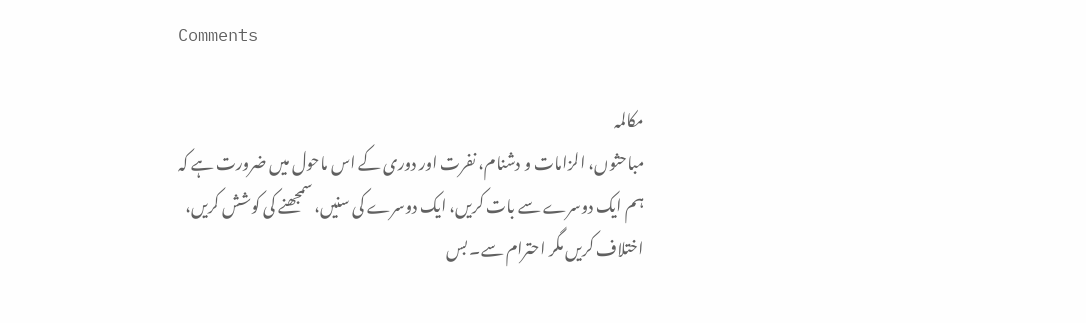Comments

مکالمہ
مباحثوں، الزامات و دشنام، نفرت اور دوری کے اس ماحول میں ضرورت ہے کہ ہم ایک دوسرے سے بات کریں، ایک دوسرے کی سنیں، سمجھنے کی کوشش کریں، اختلاف کریں مگر احترام سے۔ بس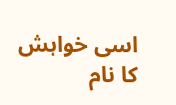اسی خواہش کا نام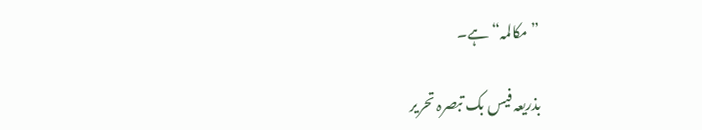”مکالمہ“ ہے۔

بذریعہ فیس بک تبصرہ تحریر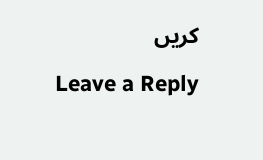کریں

Leave a Reply